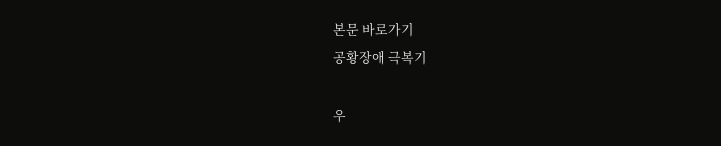본문 바로가기
공황장애 극복기

우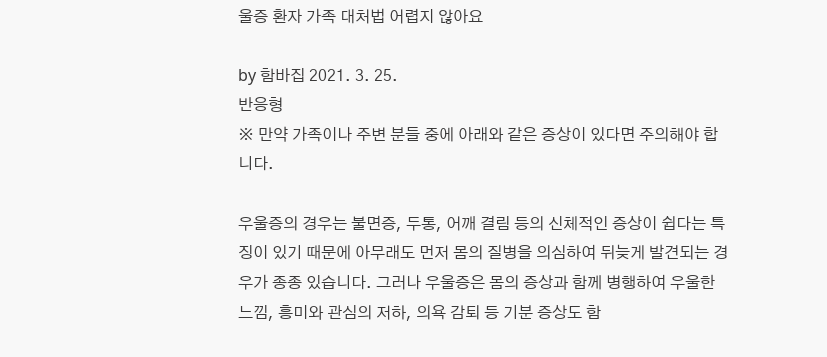울증 환자 가족 대처법 어렵지 않아요

by 함바집 2021. 3. 25.
반응형
※ 만약 가족이나 주변 분들 중에 아래와 같은 증상이 있다면 주의해야 합니다.

우울증의 경우는 불면증, 두통, 어깨 결림 등의 신체적인 증상이 쉽다는 특징이 있기 때문에 아무래도 먼저 몸의 질병을 의심하여 뒤늦게 발견되는 경우가 종종 있습니다. 그러나 우울증은 몸의 증상과 함께 병행하여 우울한 느낌, 흥미와 관심의 저하, 의욕 감퇴 등 기분 증상도 함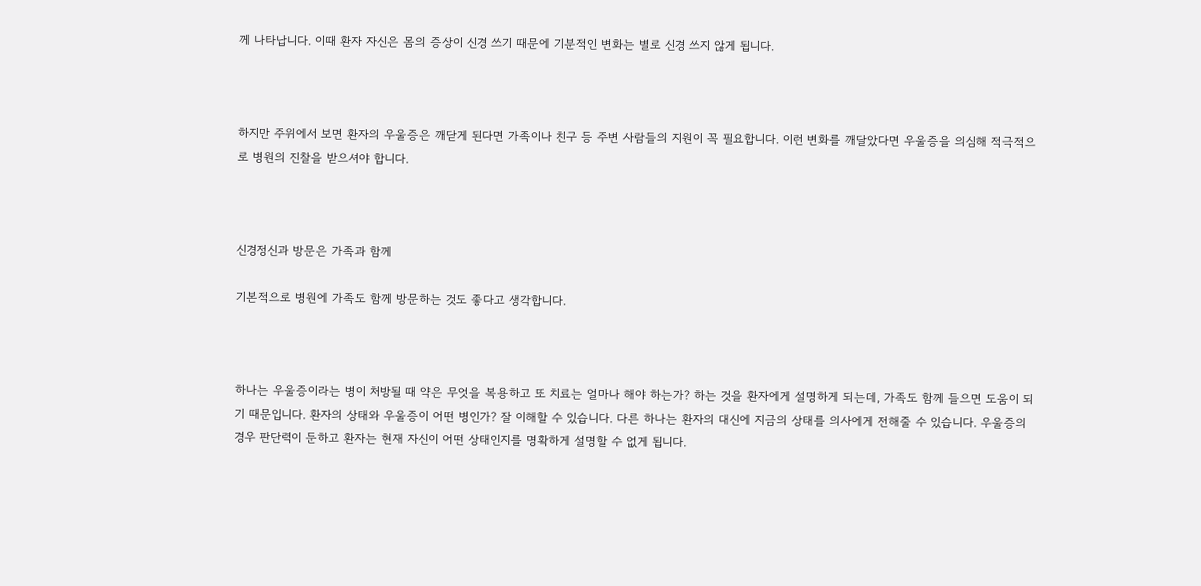께 나타납니다. 이때 환자 자신은 몸의 증상이 신경 쓰기 때문에 기분적인 변화는 별로 신경 쓰지 않게 됩니다.



하지만 주위에서 보면 환자의 우울증은 깨닫게 된다면 가족이나 친구 등 주변 사람들의 지원이 꼭 필요합니다. 이런 변화를 깨달았다면 우울증을 의심해 적극적으로 병원의 진찰을 받으셔야 합니다.



신경정신과 방문은 가족과 함께

기본적으로 병원에 가족도 함께 방문하는 것도 좋다고 생각합니다.



하나는 우울증이라는 병이 처방될 때 약은 무엇을 복용하고 또 치료는 얼마나 해야 하는가? 하는 것을 환자에게 설명하게 되는데, 가족도 함께 들으면 도움이 되기 때문입니다. 환자의 상태와 우울증이 어떤 병인가? 잘 이해할 수 있습니다. 다른 하나는 환자의 대신에 지금의 상태를 의사에게 전해줄 수 있습니다. 우울증의 경우 판단력이 둔하고 환자는 현재 자신이 어떤 상태인지를 명확하게 설명할 수 없게 됩니다.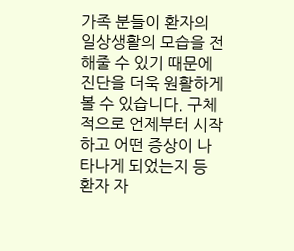가족 분들이 환자의 일상생활의 모습을 전해줄 수 있기 때문에 진단을 더욱 원활하게 볼 수 있습니다. 구체적으로 언제부터 시작하고 어떤 증상이 나타나게 되었는지 등 환자 자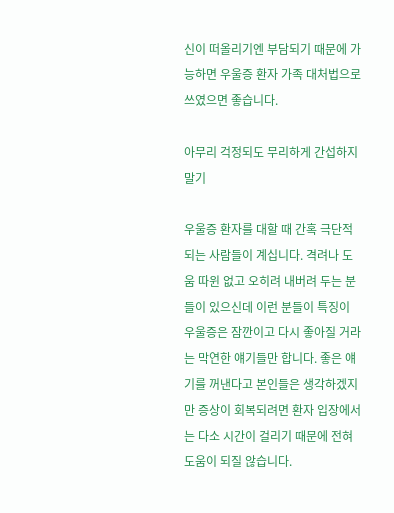신이 떠올리기엔 부담되기 때문에 가능하면 우울증 환자 가족 대처법으로 쓰였으면 좋습니다.

아무리 걱정되도 무리하게 간섭하지 말기

우울증 환자를 대할 때 간혹 극단적 되는 사람들이 계십니다. 격려나 도움 따윈 없고 오히려 내버려 두는 분들이 있으신데 이런 분들이 특징이 우울증은 잠깐이고 다시 좋아질 거라는 막연한 얘기들만 합니다. 좋은 얘기를 꺼낸다고 본인들은 생각하겠지만 증상이 회복되려면 환자 입장에서는 다소 시간이 걸리기 때문에 전혀 도움이 되질 않습니다.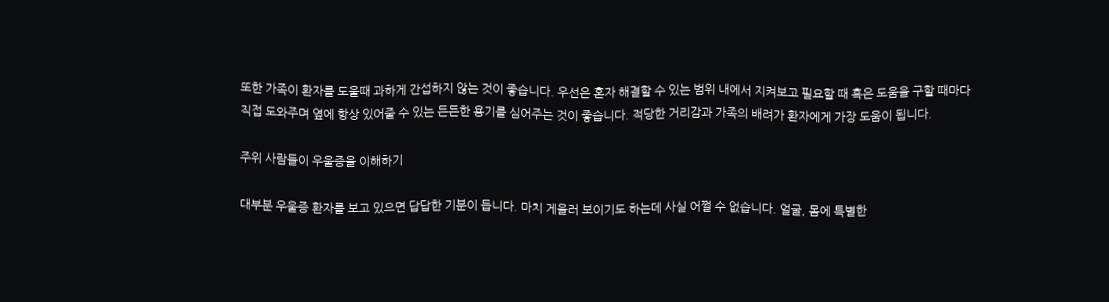또한 가족이 환자를 도울때 과하게 간섭하지 않는 것이 좋습니다. 우선은 혼자 해결할 수 있는 범위 내에서 지켜보고 필요할 때 혹은 도움을 구할 때마다 직접 도와주며 옆에 항상 있어줄 수 있는 든든한 용기를 심어주는 것이 좋습니다. 적당한 거리감과 가족의 배려가 환자에게 가장 도움이 됩니다.

주위 사람들이 우울증을 이해하기

대부분 우울증 환자를 보고 있으면 답답한 기분이 듭니다. 마치 게을러 보이기도 하는데 사실 어쩔 수 없습니다. 얼굴, 몸에 특별한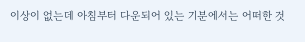이상이 없는데 아침부터 다운되어 있는 기분에서는 어떠한 것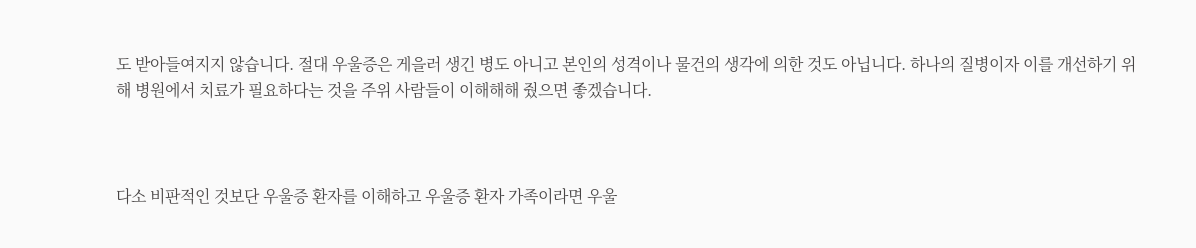도 받아들여지지 않습니다. 절대 우울증은 게을러 생긴 병도 아니고 본인의 성격이나 물건의 생각에 의한 것도 아닙니다. 하나의 질병이자 이를 개선하기 위해 병원에서 치료가 필요하다는 것을 주위 사람들이 이해해해 줬으면 좋겠습니다.



다소 비판적인 것보단 우울증 환자를 이해하고 우울증 환자 가족이라면 우울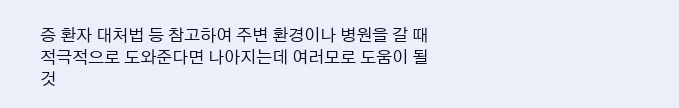증 환자 대처법 등 참고하여 주변 환경이나 병원을 갈 때 적극적으로 도와준다면 나아지는데 여러모로 도움이 될 것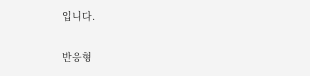입니다.

반응형